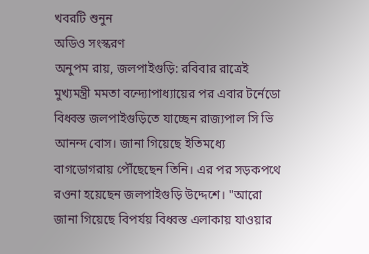খবরটি শুনুন
অডিও সংস্করণ
অনুপম রায়, জলপাইগুড়ি: রবিবার রাত্রেই মুখ্যমন্ত্রী মমতা বন্দ্যোপাধ্যায়ের পর এবার টর্নেডো বিধ্বস্ত জলপাইগুড়িতে যাচ্ছেন রাজ্যপাল সি ভি আনন্দ বোস। জানা গিয়েছে ইতিমধ্যে বাগডোগরায় পৌঁছেছেন তিনি। এর পর সড়কপথে রওনা হয়েছেন জলপাইগুড়ি উদ্দেশে। "আরো জানা গিয়েছে বিপর্যয় বিধ্বস্ত এলাকায় যাওয়ার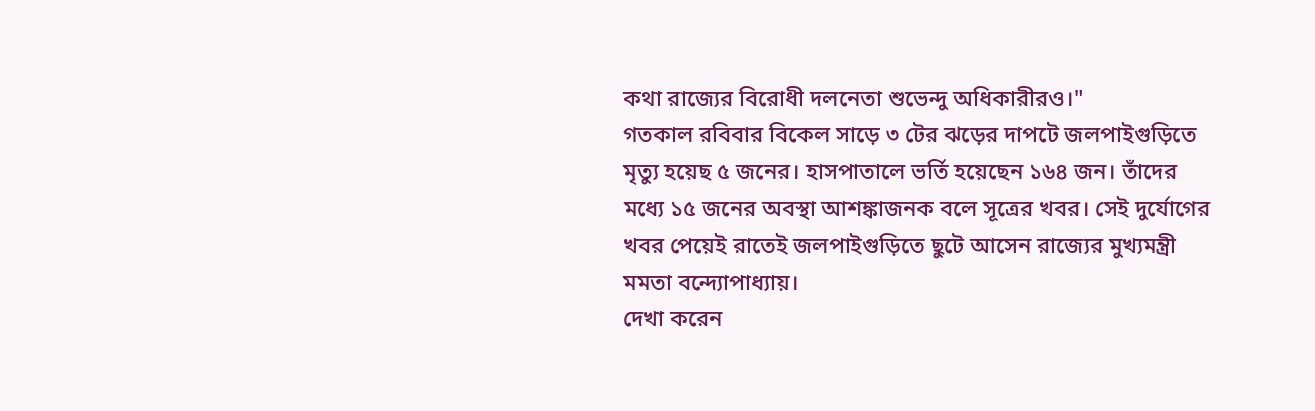কথা রাজ্যের বিরোধী দলনেতা শুভেন্দু অধিকারীরও।"
গতকাল রবিবার বিকেল সাড়ে ৩ টের ঝড়ের দাপটে জলপাইগুড়িতে মৃত্যু হয়েছ ৫ জনের। হাসপাতালে ভর্তি হয়েছেন ১৬৪ জন। তাঁদের মধ্যে ১৫ জনের অবস্থা আশঙ্কাজনক বলে সূত্রের খবর। সেই দুর্যোগের খবর পেয়েই রাতেই জলপাইগুড়িতে ছুটে আসেন রাজ্যের মুখ্যমন্ত্রী মমতা বন্দ্যোপাধ্যায়।
দেখা করেন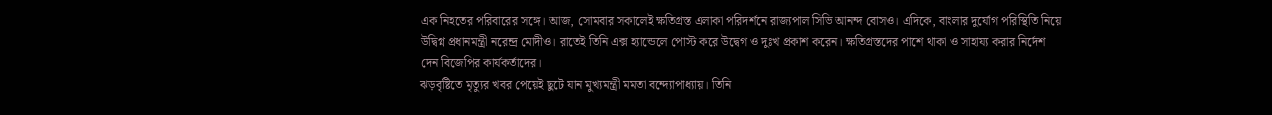এক নিহতের পরিবারের সঙ্গে। আজ, সোমবার সকালেই ক্ষতিগ্রস্ত এলাকা পরিদর্শনে রাজ্যপাল সিভি আনন্দ বোসও। এদিকে, বাংলার দুর্যোগ পরিস্থিতি নিয়ে উদ্বিগ্ন প্রধানমন্ত্রী নরেন্দ্র মোদীও। রাতেই তিনি এক্স হ্যান্ডেলে পোস্ট করে উদ্বেগ ও দুঃখ প্রকাশ করেন। ক্ষতিগ্রস্তদের পাশে থাকা ও সাহায্য করার নির্দেশ দেন বিজেপির কার্যকর্তাদের।
ঝড়বৃষ্টিতে মৃত্যুর খবর পেয়েই ছুটে যান মুখ্যমন্ত্রী মমতা বন্দ্যোপাধ্যায়। তিনি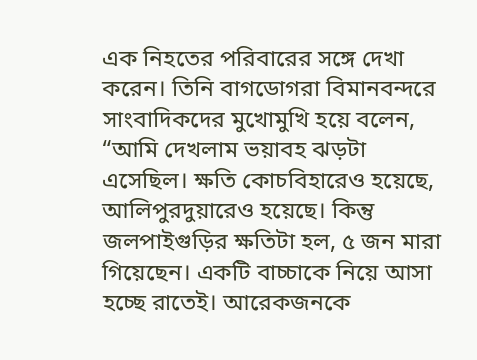এক নিহতের পরিবারের সঙ্গে দেখা করেন। তিনি বাগডোগরা বিমানবন্দরে সাংবাদিকদের মুখোমুখি হয়ে বলেন, “আমি দেখলাম ভয়াবহ ঝড়টা এসেছিল। ক্ষতি কোচবিহারেও হয়েছে, আলিপুরদুয়ারেও হয়েছে। কিন্তু জলপাইগুড়ির ক্ষতিটা হল, ৫ জন মারা গিয়েছেন। একটি বাচ্চাকে নিয়ে আসা হচ্ছে রাতেই। আরেকজনকে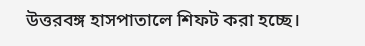উত্তরবঙ্গ হাসপাতালে শিফট করা হচ্ছে।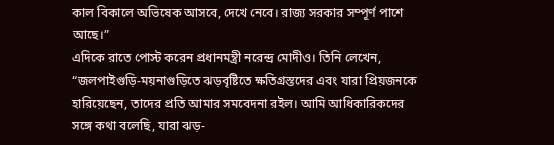কাল বিকালে অভিষেক আসবে, দেখে নেবে। রাজ্য সরকার সম্পূর্ণ পাশে আছে।”
এদিকে রাতে পোস্ট করেন প্রধানমন্ত্রী নরেন্দ্র মোদীও। তিনি লেখেন, “জলপাইগুড়ি-ময়নাগুড়িতে ঝড়বৃষ্টিতে ক্ষতিগ্রস্তদের এবং যারা প্রিয়জনকে হারিয়েছেন, তাদের প্রতি আমার সমবেদনা রইল। আমি আধিকারিকদের সঙ্গে কথা বলেছি, যারা ঝড়-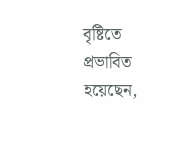বৃষ্টিতে প্রভাবিত হয়েছেন,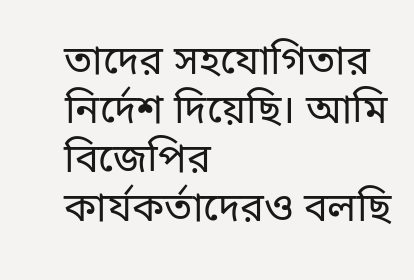তাদের সহযোগিতার নির্দেশ দিয়েছি। আমি বিজেপির কার্যকর্তাদেরও বলছি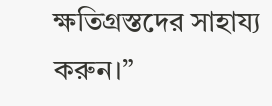ক্ষতিগ্রস্তদের সাহায্য করুন।”